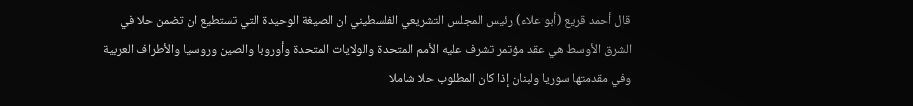قال أحمد قريع (أبو علاء) رئيس المجلس التشريعي الفلسطيني ان الصيغة الوحيدة التي تستطيع ان تضمن حلا في الشرق الأوسط هي عقد مؤتمر تشرف عليه الأمم المتحدة والولايات المتحدة وأوروبا والصين وروسيا والأطراف العربية وفي مقدمتها سوريا ولبنان إذا كان المطلوب حلا شاملا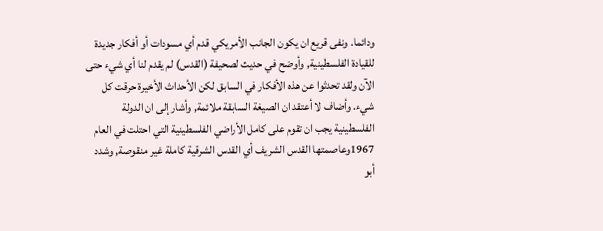ودائما. ونفى قريع ان يكون الجانب الأمريكي قدم أي مسودات أو أفكار جديدة للقيادة الفلسطينية, وأوضح في حديث لصحيفة (القدس) لم يقدم لنا أي شيء حتى الآن ولقد تحدثوا عن هذه الأفكار في السابق لكن الأحداث الأخيرة حرقت كل شيء. وأضاف لا أعتقد ان الصيغة السابقة ملائمة, وأشار إلى ان الدولة الفلسطينية يجب ان تقوم على كامل الأراضي الفلسطينية التي احتلت في العام 1967وعاصمتها القدس الشريف أي القدس الشرقية كاملة غير منقوصة, وشدد أبو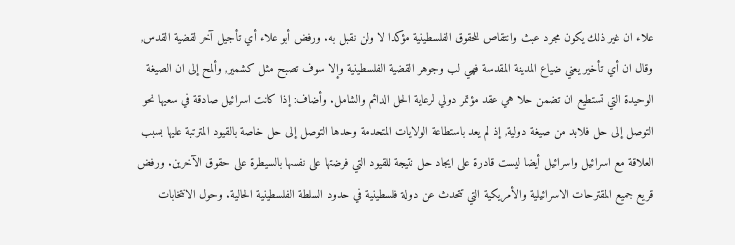علاء ان غير ذلك يكون مجرد عبث وانتقاص للحقوق الفلسطينية مؤكدا لا ولن نقبل به. ورفض أبو علاء أي تأجيل آخر لقضية القدس, وقال ان أي تأخير يعني ضياع المدينة المقدسة فهي لب وجوهر القضية الفلسطينية وإلا سوف تصبح مثل كشمير, وألمح إلى ان الصيغة الوحيدة التي تستطيع ان تضمن حلا هي عقد مؤتمر دولي لرعاية الحل الدائم والشامل. وأضاف: إذا كانت اسرائيل صادقة في سعيها نحو التوصل إلى حل فلابد من صيغة دولية, إذ لم يعد باستطاعة الولايات المتحدمة وحدها التوصل إلى حل خاصة بالقيود المترتبة عليها بسبب العلاقة مع اسرائيل واسرائيل أيضا ليست قادرة على ايجاد حل نتيجة للقيود التي فرضتها على نفسها بالسيطرة على حقوق الآخرين. ورفض قريع جميع المقترحات الاسرائيلية والأمريكية التي تتحدث عن دولة فلسطينية في حدود السلطة الفلسطينية الحالية. وحول الانتخابات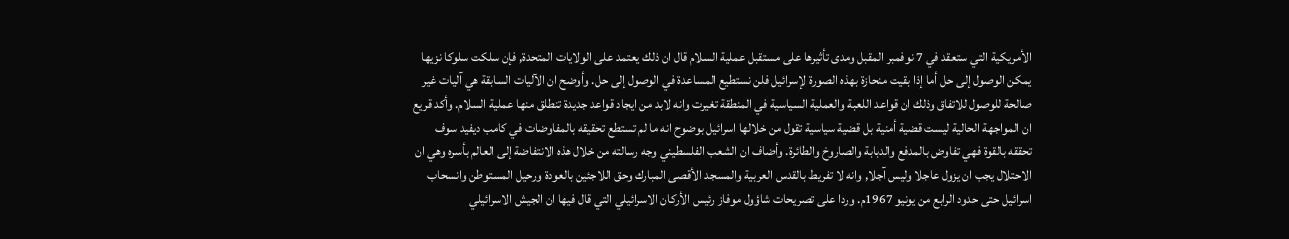الأمريكية التي ستعقد في 7 نوفمبر المقبل ومدى تأثيرها على مستقبل عملية السلام قال ان ذلك يعتمد على الولايات المتحدة, فإن سلكت سلوكا نزيها يمكن الوصول إلى حل أما إذا بقيت منحازة بهذه الصورة لإسرائيل فلن نستطيع المساعدة في الوصول إلى حل. وأوضح ان الآليات السابقة هي آليات غير صالحة للوصول للاتفاق وذلك ان قواعد اللعبة والعملية السياسية في المنطقة تغيرت وانه لابد من ايجاد قواعد جديدة تنطلق منها عملية السلام. وأكد قريع ان المواجهة الحالية ليست قضية أمنية بل قضية سياسية تقول من خلالها اسرائيل بوضوح انه ما لم تستطع تحقيقه بالمفاوضات في كامب ديفيد سوف تحققه بالقوة فهي تفاوض بالمدفع والدبابة والصاروخ والطائرة. وأضاف ان الشعب الفلسطيني وجه رسالته من خلال هذه الانتفاضة إلى العالم بأسره وهي ان الاحتلال يجب ان يزول عاجلا وليس آجلا, وانه لا تفريط بالقدس العربية والمسجد الأقصى المبارك وحق اللاجئين بالعودة ورحيل المستوطن وانسحاب اسرائيل حتى حدود الرابع من يونيو 1967م. وردا على تصريحات شاؤول موفاز رئيس الأركان الاسرائيلي التي قال فيها ان الجيش الاسرائيلي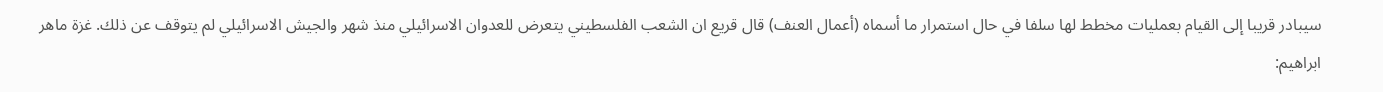سيبادر قريبا إلى القيام بعمليات مخطط لها سلفا في حال استمرار ما أسماه (أعمال العنف) قال قريع ان الشعب الفلسطيني يتعرض للعدوان الاسرائيلي منذ شهر والجيش الاسرائيلي لم يتوقف عن ذلك. غزة ماهر ابراهيم: